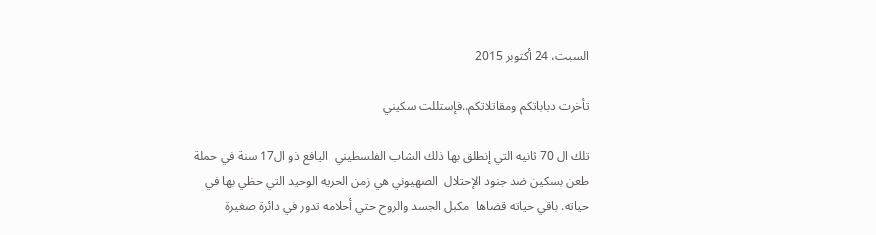السبت، 24 أكتوبر 2015

تأخرت دباباتكم ومقاتلاتكم..فإستللت سكيني

تلك ال 70 ثانيه التي إنطلق بها ذلك الشاب الفلسطيني  اليافع ذو ال17 سنة في حملة طعن بسكين ضد جنود الإحتلال  الصهيوني هي زمن الحريه الوحيد التي حظي بها في حياته. باقي حياته قضاها  مكبل الجسد والروح حتي أحلامه تدور في دائرة صغيرة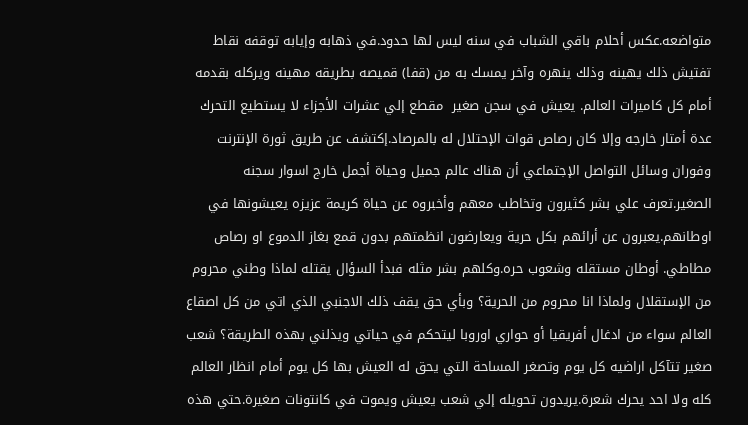متواضعه.عكس أحلام باقي الشباب في سنه ليس لها حدود.في ذهابه وإيابه توقفه نقاط تفتيش ذلك يهينه وذلك ينهره وآخر يمسك به من (قفا) قميصه بطريقه مهينه ويركله بقدمه أمام كل كاميرات العالم. يعيش في سجن صغير  مقطع إلي عشرات الأجزاء لا يستطيع التحرك عدة أمتار خارجه وإلا كان رصاص قوات الإحتلال له بالمرصاد.إكتشف عن طريق ثورة الإنترنت وفوران وسائل التواصل الإجتماعي أن هناك عالم جميل وحياة أجمل خارج اسوار سجنه الصغير.تعرف علي بشر كثيرون وتخاطب معهم وأخبروه عن حياة كريمة عزيزه يعيشونها في اوطانهم.يعبرون عن أرائهم بكل حرية ويعارضون انظمتهم بدون قمع بغاز الدموع او رصاص مطاطي. أوطان مستقله وشعوب حره.وكلهم بشر مثله فبدأ السؤال يقتله لماذا وطني محروم من الإستقلال ولماذا انا محروم من الحرية؟ وبأي حق يقف ذلك الاجنبي الذي اتي من كل اصقاع العالم سواء من ادغال أفريقيا أو حواري اوروبا ليتحكم في حياتي ويذلني بهذه الطريقة؟ شعب صغير تتآكل اراضيه كل يوم وتصغر المساحة التي يحق له العيش بها كل يوم أمام انظار العالم كله ولا احد يحرك شعرة.يريدون تحويله إلي شعب يعيش ويموت في كانتونات صغيرة.حتي هذه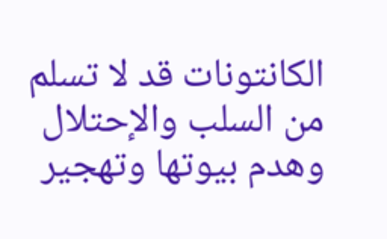الكانتونات قد لا تسلم من السلب والإحتلال وهدم بيوتها وتهجير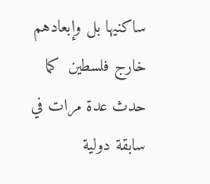ساكنيها بل وإبعادهم خارج فلسطين  كما حدث عدة مرات في سابقة دولية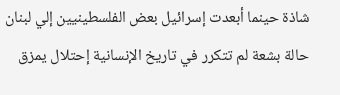شاذة حينما أبعدت إسرائيل بعض الفلسطينيين إلي لبنان حالة بشعة لم تتكرر في تاريخ الإنسانية إحتلال يمزق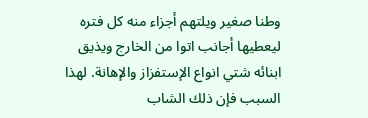وطنا صغير ويلتهم أجزاء منه كل فتره ليعطيها أجانب اتوا من الخارج ويذيق ابنائه شتي انواع الإستفزاز والإهانة. لهذا السبب فإن ذلك الشاب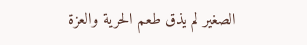الصغير لم يذق طعم الحرية والعزة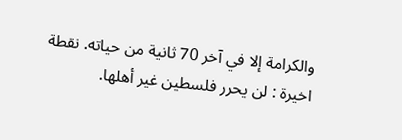والكرامة إلا في آخر 70 ثانية من حياته. نقطة اخيرة : لن يحرر فلسطين غير أهلها.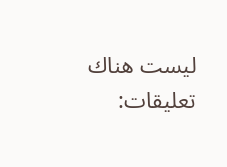ليست هناك تعليقات: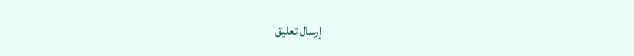إرسال تعليق